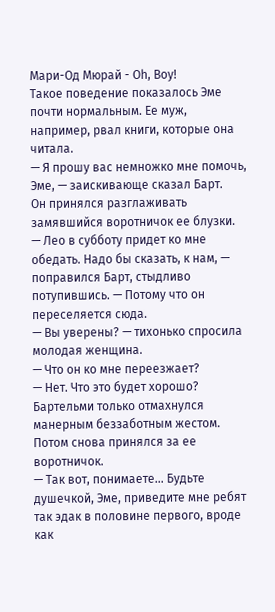Мари-Од Мюрай - Oh, Boy!
Такое поведение показалось Эме почти нормальным. Ее муж, например, рвал книги, которые она читала.
— Я прошу вас немножко мне помочь, Эме, — заискивающе сказал Барт.
Он принялся разглаживать замявшийся воротничок ее блузки.
— Лео в субботу придет ко мне обедать. Надо бы сказать, к нам, — поправился Барт, стыдливо потупившись. — Потому что он переселяется сюда.
— Вы уверены? — тихонько спросила молодая женщина.
— Что он ко мне переезжает?
— Нет. Что это будет хорошо?
Бартельми только отмахнулся манерным беззаботным жестом. Потом снова принялся за ее воротничок.
— Так вот, понимаете… Будьте душечкой, Эме, приведите мне ребят так эдак в половине первого, вроде как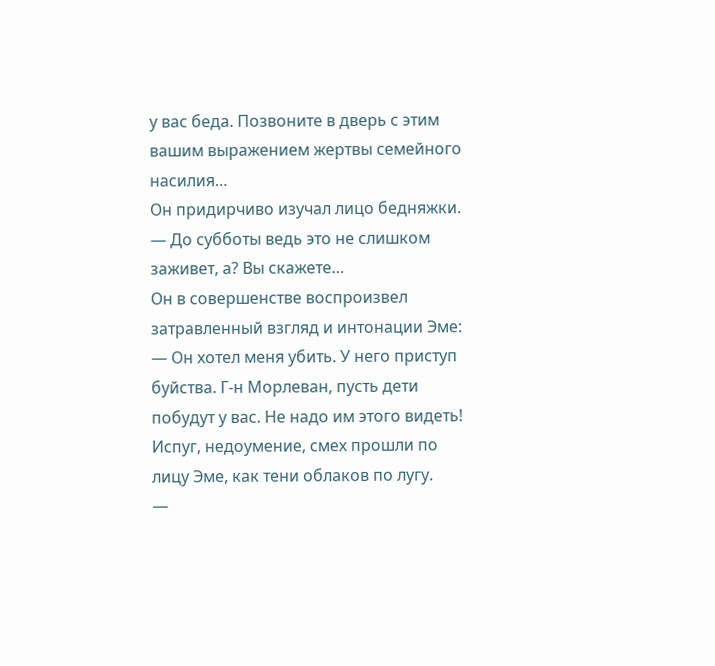у вас беда. Позвоните в дверь с этим вашим выражением жертвы семейного насилия…
Он придирчиво изучал лицо бедняжки.
— До субботы ведь это не слишком заживет, а? Вы скажете…
Он в совершенстве воспроизвел затравленный взгляд и интонации Эме:
— Он хотел меня убить. У него приступ буйства. Г-н Морлеван, пусть дети побудут у вас. Не надо им этого видеть!
Испуг, недоумение, смех прошли по лицу Эме, как тени облаков по лугу.
—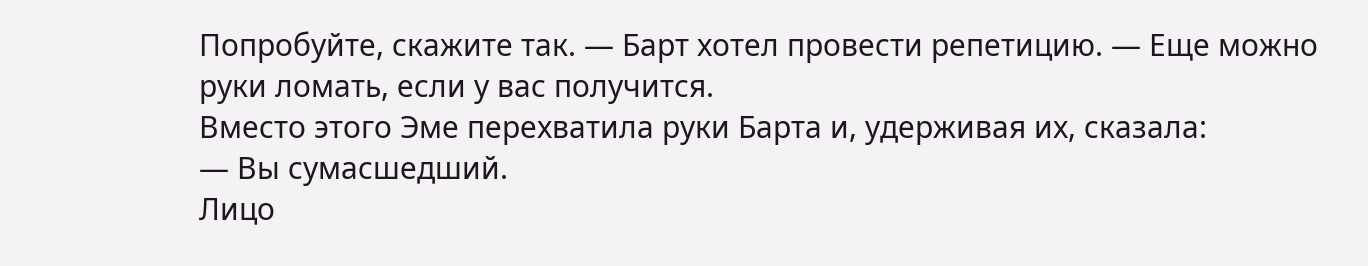Попробуйте, скажите так. — Барт хотел провести репетицию. — Еще можно руки ломать, если у вас получится.
Вместо этого Эме перехватила руки Барта и, удерживая их, сказала:
— Вы сумасшедший.
Лицо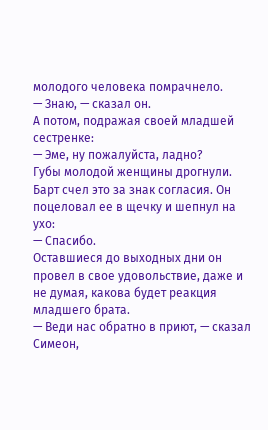молодого человека помрачнело.
— Знаю, — сказал он.
А потом, подражая своей младшей сестренке:
— Эме, ну пожалуйста, ладно?
Губы молодой женщины дрогнули. Барт счел это за знак согласия. Он поцеловал ее в щечку и шепнул на ухо:
— Спасибо.
Оставшиеся до выходных дни он провел в свое удовольствие, даже и не думая, какова будет реакция младшего брата.
— Веди нас обратно в приют, — сказал Симеон,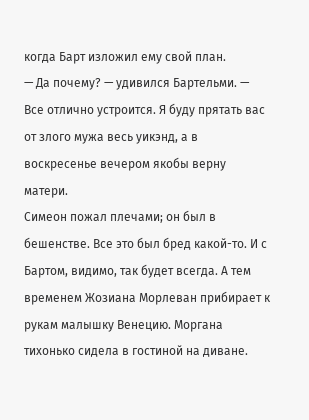когда Барт изложил ему свой план.
— Да почему? — удивился Бартельми. — Все отлично устроится. Я буду прятать вас от злого мужа весь уикэнд, а в воскресенье вечером якобы верну матери.
Симеон пожал плечами; он был в бешенстве. Все это был бред какой-то. И с Бартом, видимо, так будет всегда. А тем временем Жозиана Морлеван прибирает к рукам малышку Венецию. Моргана тихонько сидела в гостиной на диване.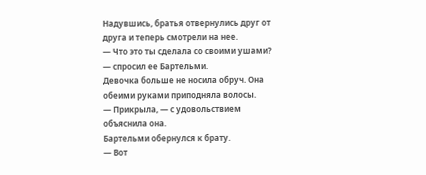Надувшись, братья отвернулись друг от друга и теперь смотрели на нее.
— Что это ты сделала со своими ушами? — спросил ее Бартельми.
Девочка больше не носила обруч. Она обеими руками приподняла волосы.
— Прикрыла, — с удовольствием объяснила она.
Бартельми обернулся к брату.
— Вот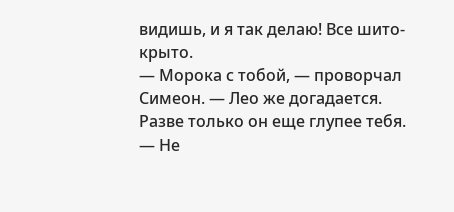видишь, и я так делаю! Все шито-крыто.
— Морока с тобой, — проворчал Симеон. — Лео же догадается. Разве только он еще глупее тебя.
— Не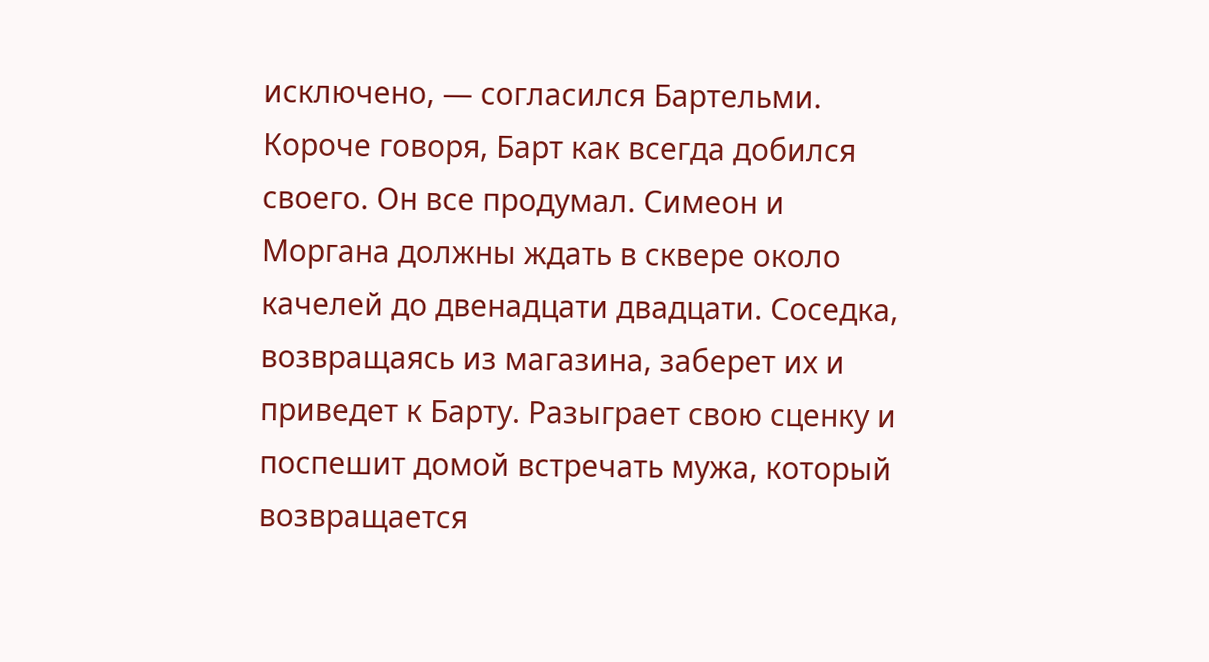исключено, — согласился Бартельми.
Короче говоря, Барт как всегда добился своего. Он все продумал. Симеон и Моргана должны ждать в сквере около качелей до двенадцати двадцати. Соседка, возвращаясь из магазина, заберет их и приведет к Барту. Разыграет свою сценку и поспешит домой встречать мужа, который возвращается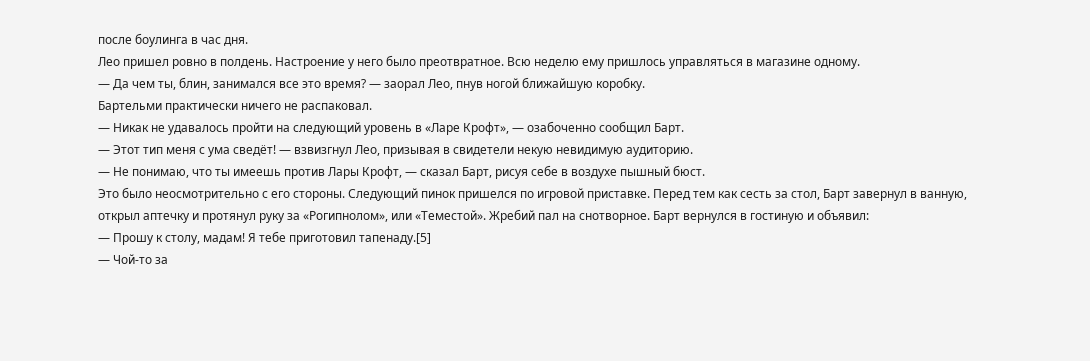после боулинга в час дня.
Лео пришел ровно в полдень. Настроение у него было преотвратное. Всю неделю ему пришлось управляться в магазине одному.
— Да чем ты, блин, занимался все это время? — заорал Лео, пнув ногой ближайшую коробку.
Бартельми практически ничего не распаковал.
— Никак не удавалось пройти на следующий уровень в «Ларе Крофт», — озабоченно сообщил Барт.
— Этот тип меня с ума сведёт! — взвизгнул Лео, призывая в свидетели некую невидимую аудиторию.
— Не понимаю, что ты имеешь против Лары Крофт, — сказал Барт, рисуя себе в воздухе пышный бюст.
Это было неосмотрительно с его стороны. Следующий пинок пришелся по игровой приставке. Перед тем как сесть за стол, Барт завернул в ванную, открыл аптечку и протянул руку за «Рогипнолом», или «Теместой». Жребий пал на снотворное. Барт вернулся в гостиную и объявил:
— Прошу к столу, мадам! Я тебе приготовил тапенаду.[5]
— Чой-то за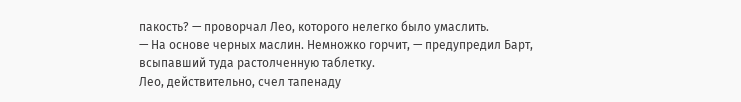пакость? — проворчал Лео, которого нелегко было умаслить.
— На основе черных маслин. Немножко горчит, — предупредил Барт, всыпавший туда растолченную таблетку.
Лео, действительно, счел тапенаду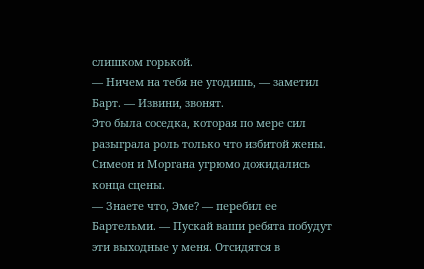слишком горькой.
— Ничем на тебя не угодишь, — заметил Барт. — Извини, звонят.
Это была соседка, которая по мере сил разыграла роль только что избитой жены. Симеон и Моргана угрюмо дожидались конца сцены.
— Знаете что, Эме? — перебил ее Бартельми. — Пускай ваши ребята побудут эти выходные у меня. Отсидятся в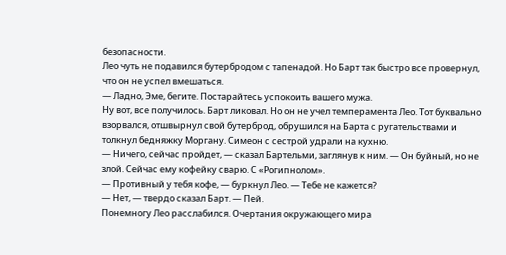безопасности.
Лео чуть не подавился бутербродом с тапенадой. Но Барт так быстро все провернул, что он не успел вмешаться.
— Ладно, Эме, бегите. Постарайтесь успокоить вашего мужа.
Ну вот, все получилось. Барт ликовал. Но он не учел темперамента Лео. Тот буквально взорвался, отшвырнул свой бутерброд, обрушился на Барта с ругательствами и толкнул бедняжку Моргану. Симеон с сестрой удрали на кухню.
— Ничего, сейчас пройдет, — сказал Бартельми, заглянув к ним. — Он буйный, но не злой. Сейчас ему кофейку сварю. С «Рогипнолом».
— Противный у тебя кофе, — буркнул Лео. — Тебе не кажется?
— Нет, — твердо сказал Барт. — Пей.
Понемногу Лео расслабился. Очертания окружающего мира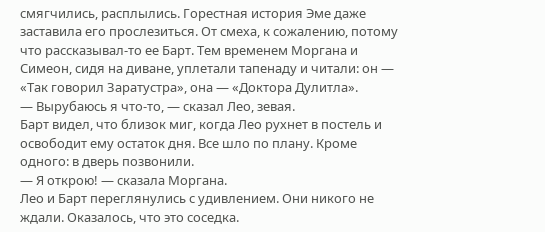смягчились, расплылись. Горестная история Эме даже заставила его прослезиться. От смеха, к сожалению, потому что рассказывал-то ее Барт. Тем временем Моргана и Симеон, сидя на диване, уплетали тапенаду и читали: он — «Так говорил Заратустра», она — «Доктора Дулитла».
— Вырубаюсь я что-то, — сказал Лео, зевая.
Барт видел, что близок миг, когда Лео рухнет в постель и освободит ему остаток дня. Все шло по плану. Кроме одного: в дверь позвонили.
— Я открою! — сказала Моргана.
Лео и Барт переглянулись с удивлением. Они никого не ждали. Оказалось, что это соседка.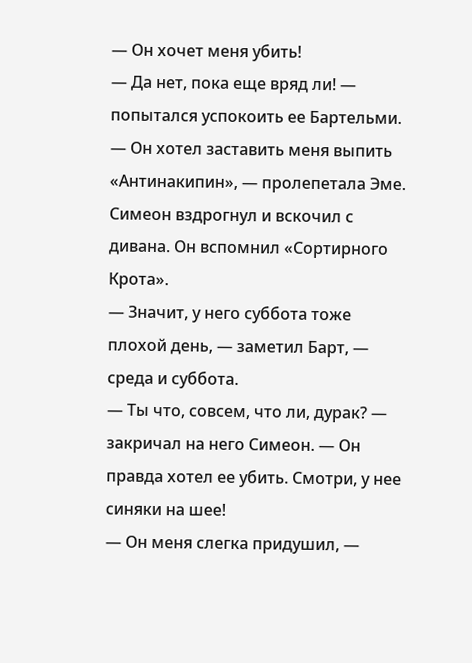— Он хочет меня убить!
— Да нет, пока еще вряд ли! — попытался успокоить ее Бартельми.
— Он хотел заставить меня выпить «Антинакипин», — пролепетала Эме.
Симеон вздрогнул и вскочил с дивана. Он вспомнил «Сортирного Крота».
— Значит, у него суббота тоже плохой день, — заметил Барт, — среда и суббота.
— Ты что, совсем, что ли, дурак? — закричал на него Симеон. — Он правда хотел ее убить. Смотри, у нее синяки на шее!
— Он меня слегка придушил, —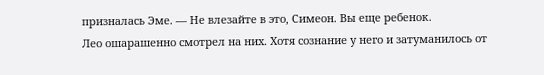призналась Эме. — Не влезайте в это, Симеон. Вы еще ребенок.
Лео ошарашенно смотрел на них. Хотя сознание у него и затуманилось от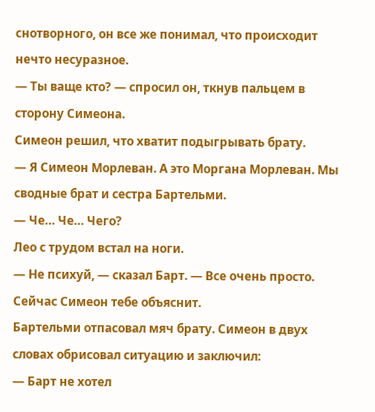снотворного, он все же понимал, что происходит нечто несуразное.
— Ты ваще кто? — спросил он, ткнув пальцем в сторону Симеона.
Симеон решил, что хватит подыгрывать брату.
— Я Симеон Морлеван. А это Моргана Морлеван. Мы сводные брат и сестра Бартельми.
— Че… Че… Чего?
Лео с трудом встал на ноги.
— Не психуй, — сказал Барт. — Все очень просто. Сейчас Симеон тебе объяснит.
Бартельми отпасовал мяч брату. Симеон в двух словах обрисовал ситуацию и заключил:
— Барт не хотел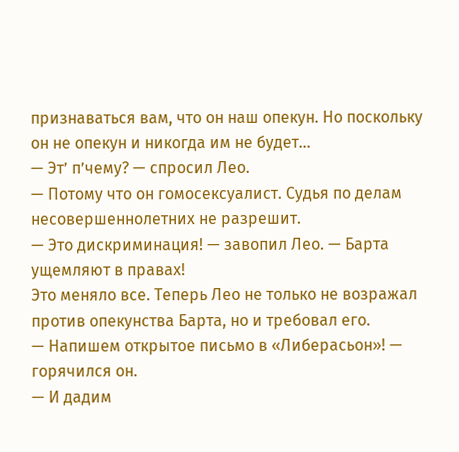признаваться вам, что он наш опекун. Но поскольку он не опекун и никогда им не будет…
— Эт’ п’чему? — спросил Лео.
— Потому что он гомосексуалист. Судья по делам несовершеннолетних не разрешит.
— Это дискриминация! — завопил Лео. — Барта ущемляют в правах!
Это меняло все. Теперь Лео не только не возражал против опекунства Барта, но и требовал его.
— Напишем открытое письмо в «Либерасьон»! — горячился он.
— И дадим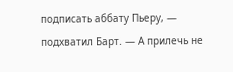подписать аббату Пьеру, — подхватил Барт. — А прилечь не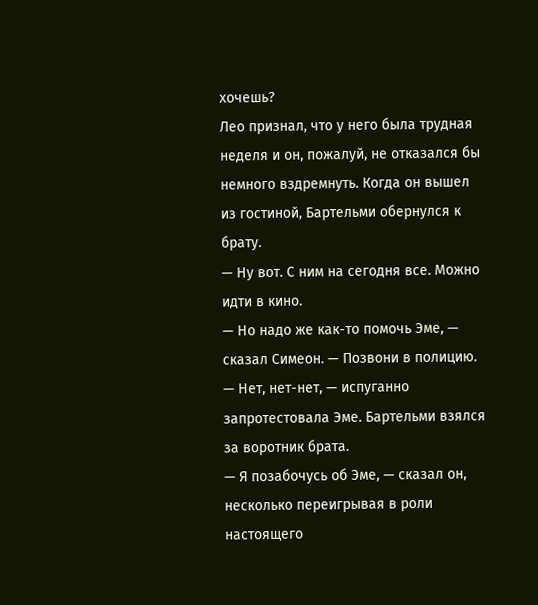хочешь?
Лео признал, что у него была трудная неделя и он, пожалуй, не отказался бы немного вздремнуть. Когда он вышел из гостиной, Бартельми обернулся к брату.
— Ну вот. С ним на сегодня все. Можно идти в кино.
— Но надо же как-то помочь Эме, — сказал Симеон. — Позвони в полицию.
— Нет, нет-нет, — испуганно запротестовала Эме. Бартельми взялся за воротник брата.
— Я позабочусь об Эме, — сказал он, несколько переигрывая в роли настоящего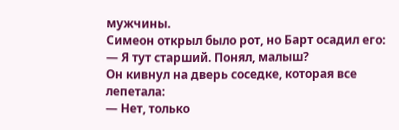мужчины.
Симеон открыл было рот, но Барт осадил его:
— Я тут старший. Понял, малыш?
Он кивнул на дверь соседке, которая все лепетала:
— Нет, только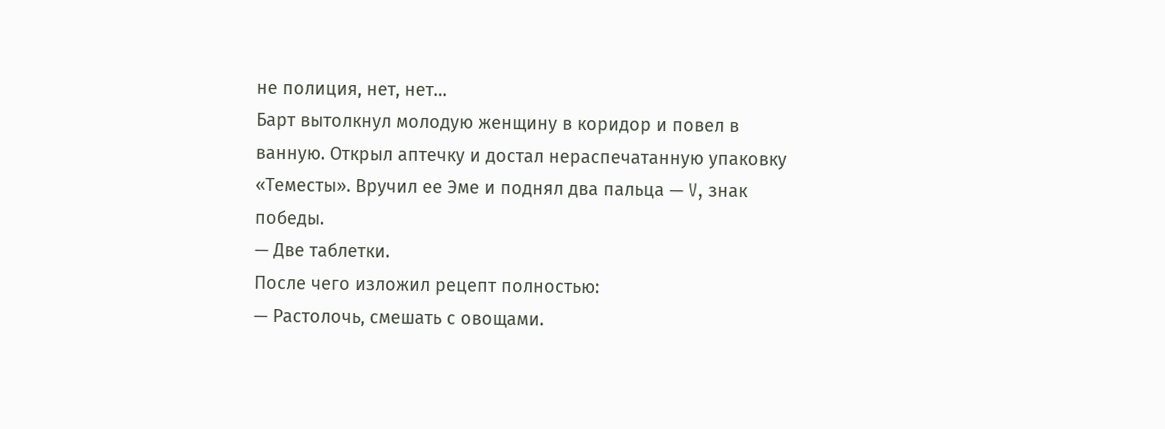не полиция, нет, нет…
Барт вытолкнул молодую женщину в коридор и повел в ванную. Открыл аптечку и достал нераспечатанную упаковку «Теместы». Вручил ее Эме и поднял два пальца — V, знак победы.
— Две таблетки.
После чего изложил рецепт полностью:
— Растолочь, смешать с овощами.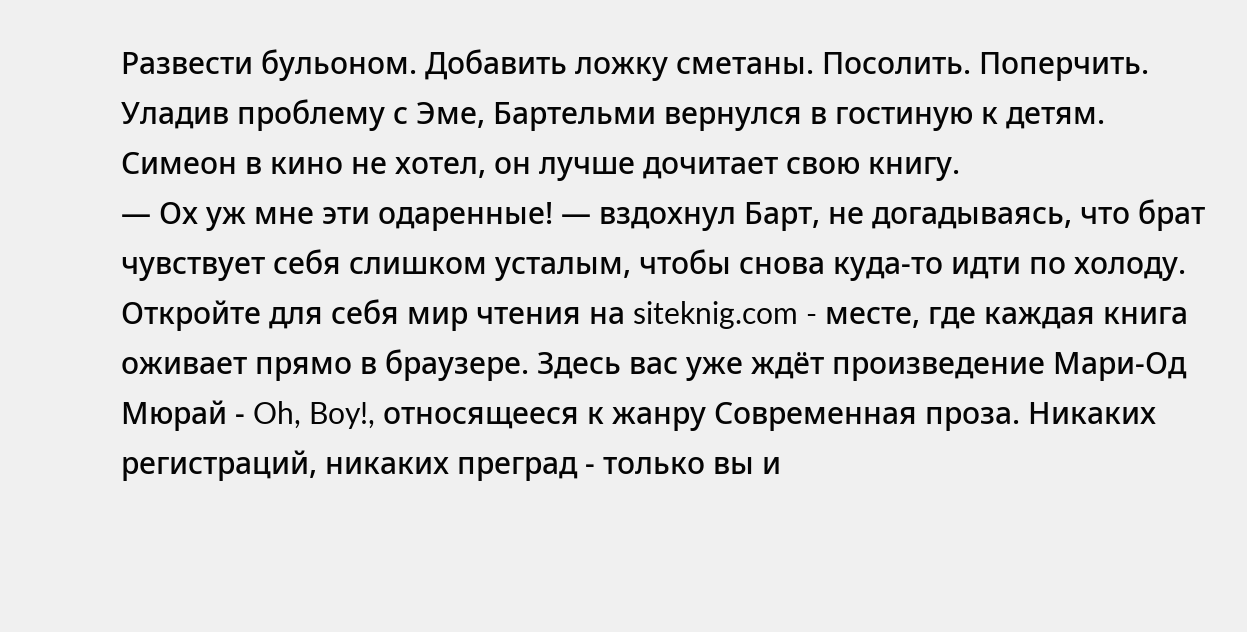Развести бульоном. Добавить ложку сметаны. Посолить. Поперчить.
Уладив проблему с Эме, Бартельми вернулся в гостиную к детям. Симеон в кино не хотел, он лучше дочитает свою книгу.
— Ох уж мне эти одаренные! — вздохнул Барт, не догадываясь, что брат чувствует себя слишком усталым, чтобы снова куда-то идти по холоду.
Откройте для себя мир чтения на siteknig.com - месте, где каждая книга оживает прямо в браузере. Здесь вас уже ждёт произведение Мари-Од Мюрай - Oh, Boy!, относящееся к жанру Современная проза. Никаких регистраций, никаких преград - только вы и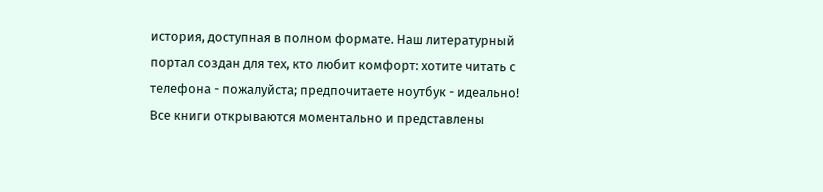история, доступная в полном формате. Наш литературный портал создан для тех, кто любит комфорт: хотите читать с телефона - пожалуйста; предпочитаете ноутбук - идеально! Все книги открываются моментально и представлены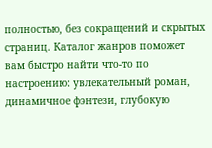полностью, без сокращений и скрытых страниц. Каталог жанров поможет вам быстро найти что-то по настроению: увлекательный роман, динамичное фэнтези, глубокую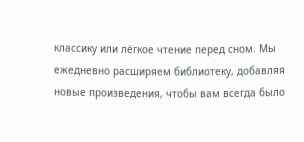классику или лёгкое чтение перед сном. Мы ежедневно расширяем библиотеку, добавляя новые произведения, чтобы вам всегда было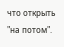что открыть "на потом".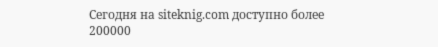Сегодня на siteknig.com доступно более 200000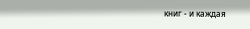книг - и каждая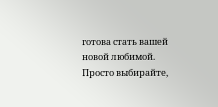готова стать вашей новой любимой. Просто выбирайте,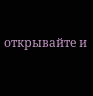открывайте и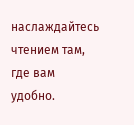наслаждайтесь чтением там, где вам удобно.